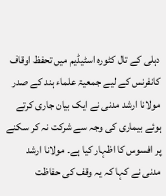دہلی کے تال کٹورہ اسٹیڈیم میں تحفظ اوقاف کانفرنس کے لیے جمعیۃ علماء ہند کے صدر مولانا ارشد مدنی نے ایک بیان جاری کرتے ہوئے بیماری کی وجہ سے شرکت نہ کر سکنے پر افسوس کا اظہار کیا ہے۔ مولانا ارشد مدنی نے کہا کہ یہ وقف کی حفاظت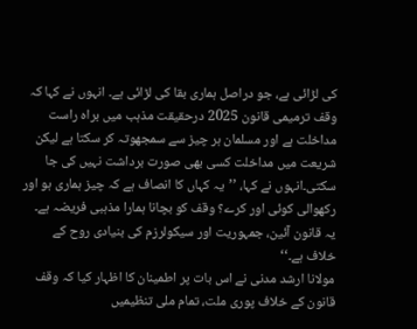کی لڑائی ہے، جو دراصل ہماری بقا کی لڑائی ہے۔ انہوں نے کہا کہ وقف ترمیمی قانون 2025 درحقیقت مذہب میں براہ راست مداخلت ہے اور مسلمان ہر چیز سے سمجھوتہ کر سکتا ہے لیکن شریعت میں مداخلت کسی بھی صورت برداشت نہیں کی جا سکتی۔انہوں نے کہا، ’’یہ کہاں کا انصاف ہے کہ چیز ہماری ہو اور رکھوالی کوئی اور کرے؟ وقف کو بچانا ہمارا مذہبی فریضہ ہے۔ یہ قانون آئین، جمہوریت اور سیکولرزم کی بنیادی روح کے خلاف ہے۔‘‘
مولانا ارشد مدنی نے اس بات پر اطمینان کا اظہار کیا کہ وقف قانون کے خلاف پوری ملت، تمام ملی تنظیمیں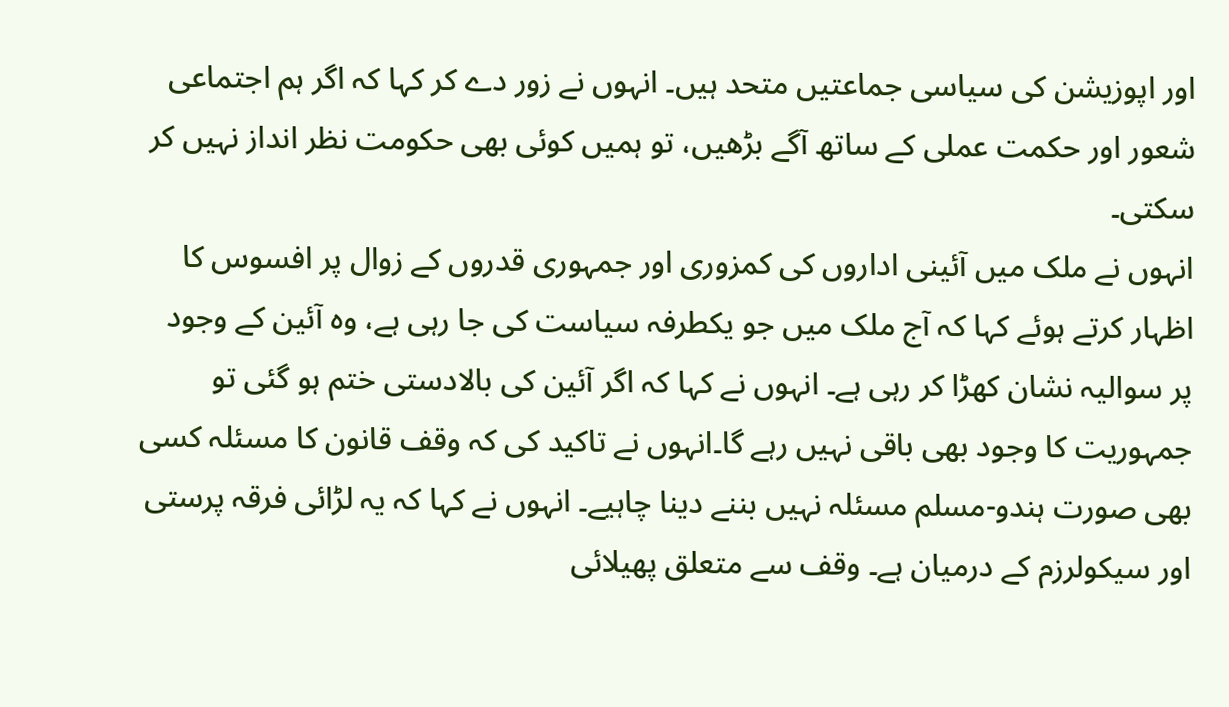اور اپوزیشن کی سیاسی جماعتیں متحد ہیں۔ انہوں نے زور دے کر کہا کہ اگر ہم اجتماعی شعور اور حکمت عملی کے ساتھ آگے بڑھیں، تو ہمیں کوئی بھی حکومت نظر انداز نہیں کر سکتی۔
انہوں نے ملک میں آئینی اداروں کی کمزوری اور جمہوری قدروں کے زوال پر افسوس کا اظہار کرتے ہوئے کہا کہ آج ملک میں جو یکطرفہ سیاست کی جا رہی ہے، وہ آئین کے وجود پر سوالیہ نشان کھڑا کر رہی ہے۔ انہوں نے کہا کہ اگر آئین کی بالادستی ختم ہو گئی تو جمہوریت کا وجود بھی باقی نہیں رہے گا۔انہوں نے تاکید کی کہ وقف قانون کا مسئلہ کسی بھی صورت ہندو-مسلم مسئلہ نہیں بننے دینا چاہیے۔ انہوں نے کہا کہ یہ لڑائی فرقہ پرستی اور سیکولرزم کے درمیان ہے۔ وقف سے متعلق پھیلائی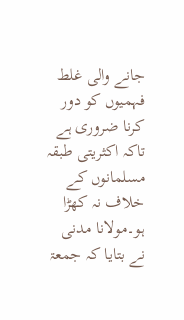جانے والی غلط فہمیوں کو دور کرنا ضروری ہے تاکہ اکثریتی طبقہ مسلمانوں کے خلاف نہ کھڑا ہو۔مولانا مدنی نے بتایا کہ جمعۃ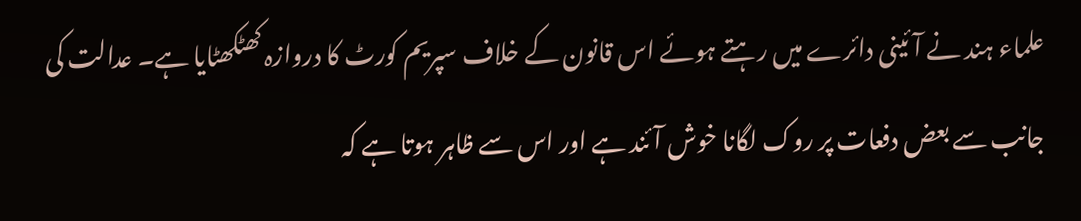علماء ہند نے آئینی دائرے میں رہتے ہوئے اس قانون کے خلاف سپریم کورٹ کا دروازہ کھٹکھٹایا ہے۔ عدالت کی جانب سے بعض دفعات پر روک لگانا خوش آئند ہے اور اس سے ظاہر ہوتا ہے کہ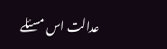عدالت اس مسئلے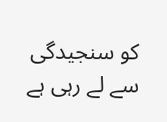کو سنجیدگی سے لے رہی ہے